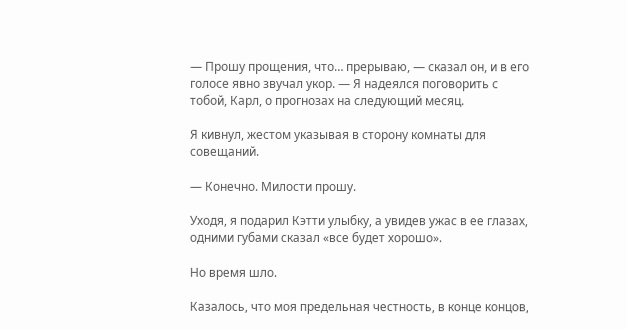— Прошу прощения, что… прерываю, — сказал он, и в его голосе явно звучал укор. — Я надеялся поговорить с тобой, Карл, о прогнозах на следующий месяц.

Я кивнул, жестом указывая в сторону комнаты для совещаний.

— Конечно. Милости прошу.

Уходя, я подарил Кэтти улыбку, а увидев ужас в ее глазах, одними губами сказал «все будет хорошо».

Но время шло.

Казалось, что моя предельная честность, в конце концов,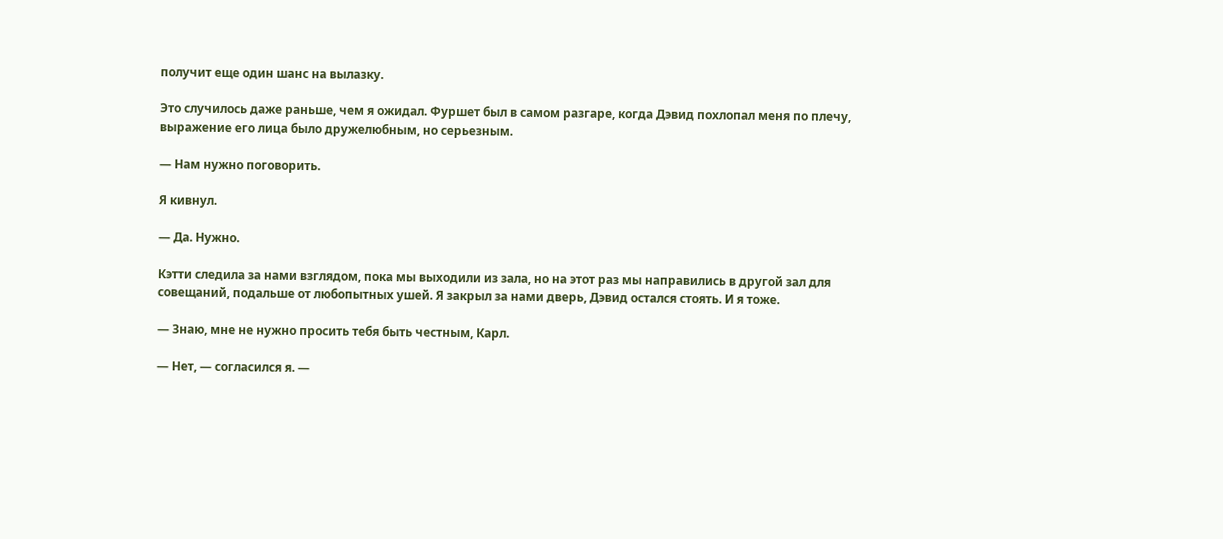получит еще один шанс на вылазку.

Это случилось даже раньше, чем я ожидал. Фуршет был в самом разгаре, когда Дэвид похлопал меня по плечу, выражение его лица было дружелюбным, но серьезным.

— Нам нужно поговорить.

Я кивнул.

— Да. Нужно.

Кэтти следила за нами взглядом, пока мы выходили из зала, но на этот раз мы направились в другой зал для совещаний, подальше от любопытных ушей. Я закрыл за нами дверь, Дэвид остался стоять. И я тоже.

— Знаю, мне не нужно просить тебя быть честным, Карл.

— Нет, — согласился я. —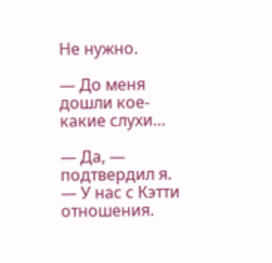Не нужно.

— До меня дошли кое-какие слухи…

— Да, — подтвердил я. — У нас с Кэтти отношения.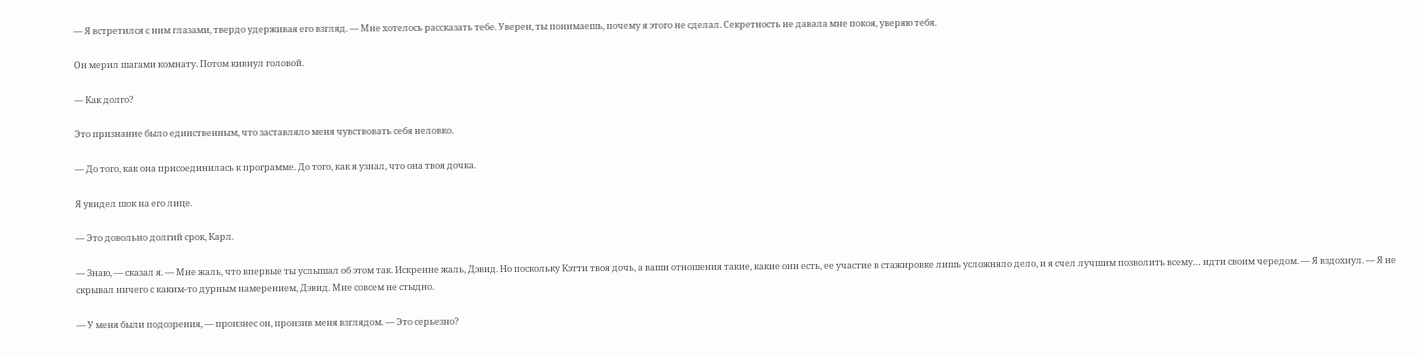— Я встретился с ним глазами, твердо удерживая его взгляд. — Мне хотелось рассказать тебе. Уверен, ты понимаешь, почему я этого не сделал. Секретность не давала мне покоя, уверяю тебя.

Он мерил шагами комнату. Потом кивнул головой.

— Как долго?

Это признание было единственным, что заставляло меня чувствовать себя неловко.

— До того, как она присоединилась к программе. До того, как я узнал, что она твоя дочка.

Я увидел шок на его лице.

— Это довольно долгий срок, Карл.

— Знаю, — сказал я. — Мне жаль, что впервые ты услышал об этом так. Искренне жаль, Дэвид. Но поскольку Кэтти твоя дочь, а ваши отношения такие, какие они есть, ее участие в стажировке лишь усложняло дело, и я счел лучшим позволить всему… идти своим чередом. — Я вздохнул. — Я не скрывал ничего с каким-то дурным намерением, Дэвид. Мне совсем не стыдно.

— У меня были подозрения, — произнес он, пронзив меня взглядом. — Это серьезно?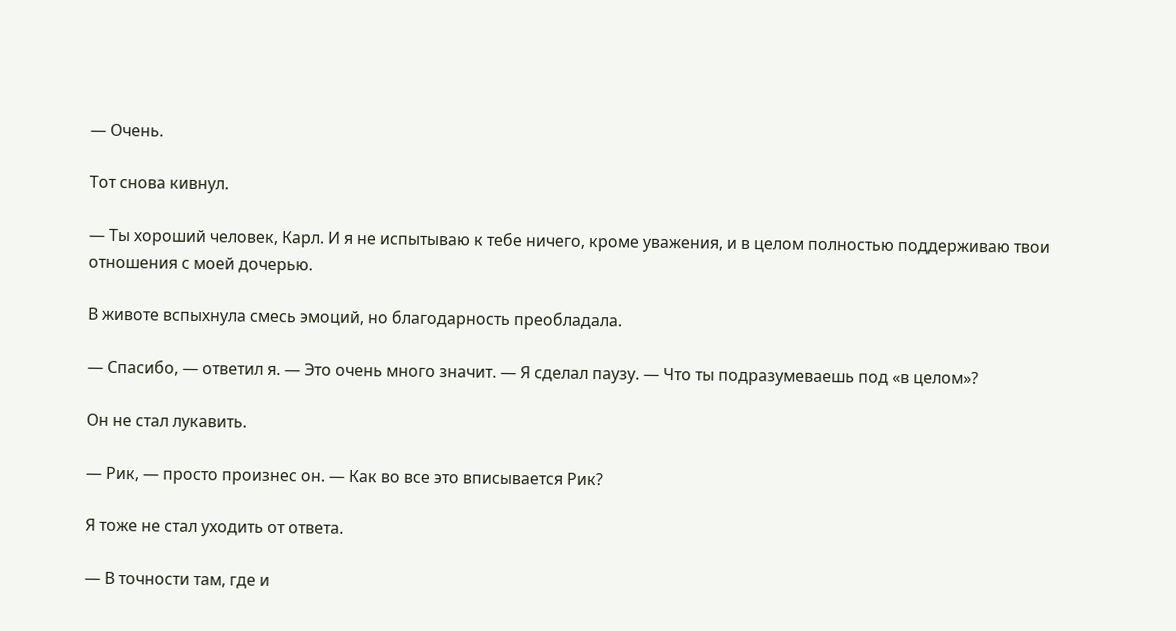— Очень.

Тот снова кивнул.

— Ты хороший человек, Карл. И я не испытываю к тебе ничего, кроме уважения, и в целом полностью поддерживаю твои отношения с моей дочерью.

В животе вспыхнула смесь эмоций, но благодарность преобладала.

— Спасибо, — ответил я. — Это очень много значит. — Я сделал паузу. — Что ты подразумеваешь под «в целом»?

Он не стал лукавить.

— Рик, — просто произнес он. — Как во все это вписывается Рик?

Я тоже не стал уходить от ответа.

— В точности там, где и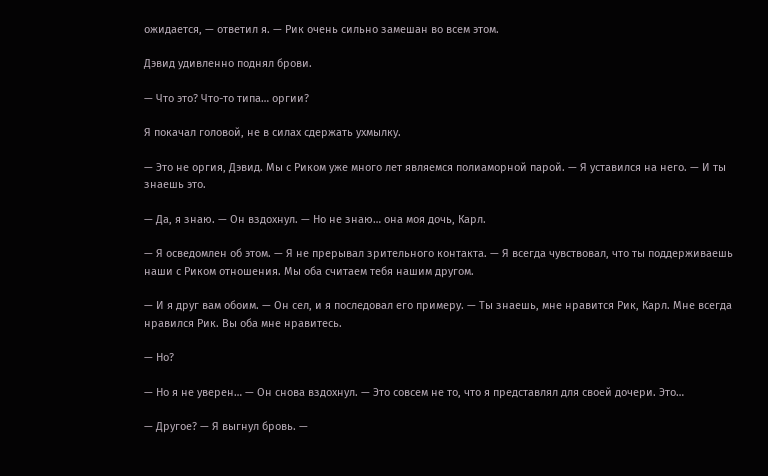ожидается, — ответил я. — Рик очень сильно замешан во всем этом.

Дэвид удивленно поднял брови.

— Что это? Что-то типа… оргии?

Я покачал головой, не в силах сдержать ухмылку.

— Это не оргия, Дэвид. Мы с Риком уже много лет являемся полиаморной парой. — Я уставился на него. — И ты знаешь это.

— Да, я знаю. — Он вздохнул. — Но не знаю… она моя дочь, Карл.

— Я осведомлен об этом. — Я не прерывал зрительного контакта. — Я всегда чувствовал, что ты поддерживаешь наши с Риком отношения. Мы оба считаем тебя нашим другом.

— И я друг вам обоим. — Он сел, и я последовал его примеру. — Ты знаешь, мне нравится Рик, Карл. Мне всегда нравился Рик. Вы оба мне нравитесь.

— Но?

— Но я не уверен… — Он снова вздохнул. — Это совсем не то, что я представлял для своей дочери. Это…

— Другое? — Я выгнул бровь. —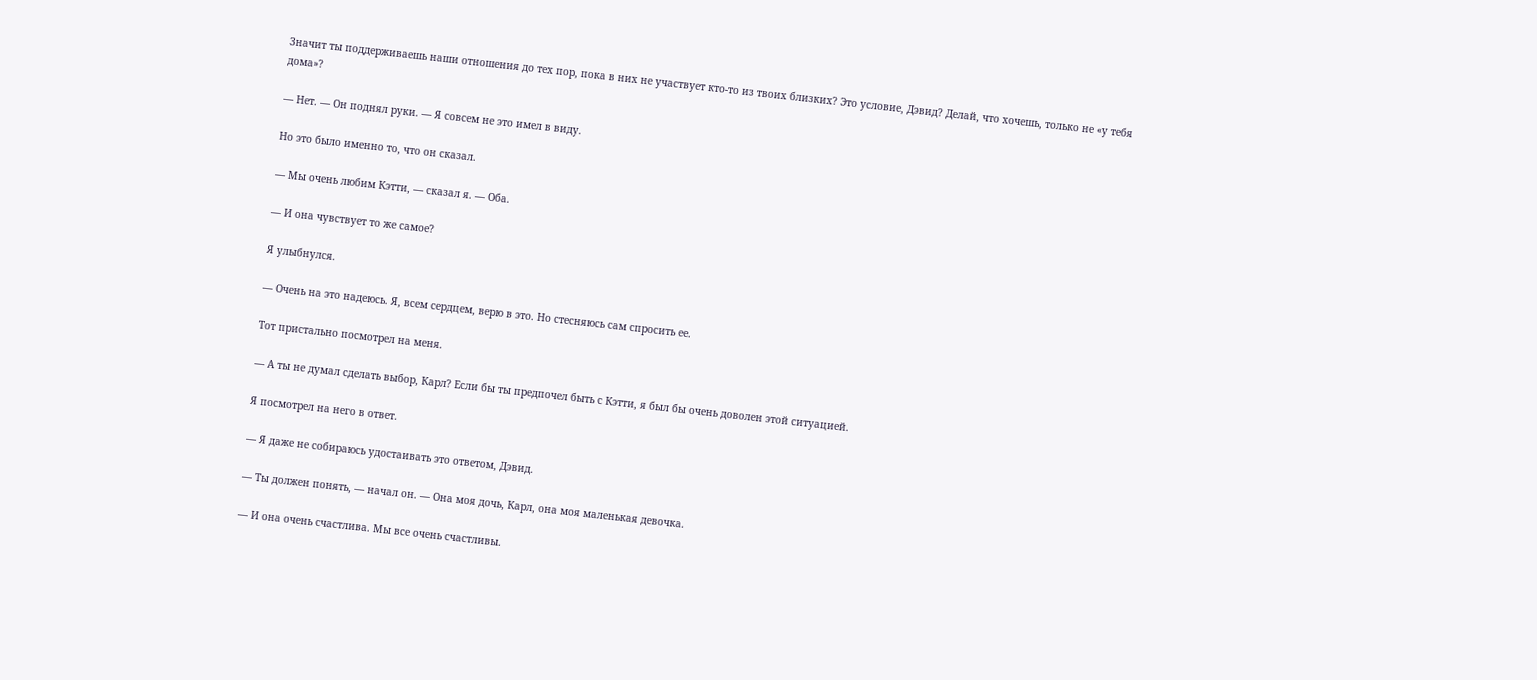Значит ты поддерживаешь наши отношения до тех пор, пока в них не участвует кто-то из твоих близких? Это условие, Дэвид? Делай, что хочешь, только не «у тебя дома»?

— Нет. — Он поднял руки. — Я совсем не это имел в виду.

Но это было именно то, что он сказал.

— Мы очень любим Кэтти, — сказал я. — Оба.

— И она чувствует то же самое?

Я улыбнулся.

— Очень на это надеюсь. Я, всем сердцем, верю в это. Но стесняюсь сам спросить ее.

Тот пристально посмотрел на меня.

— А ты не думал сделать выбор, Карл? Если бы ты предпочел быть с Кэтти, я был бы очень доволен этой ситуацией.

Я посмотрел на него в ответ.

— Я даже не собираюсь удостаивать это ответом, Дэвид.

— Ты должен понять, — начал он. — Она моя дочь, Карл, она моя маленькая девочка.

— И она очень счастлива. Мы все очень счастливы.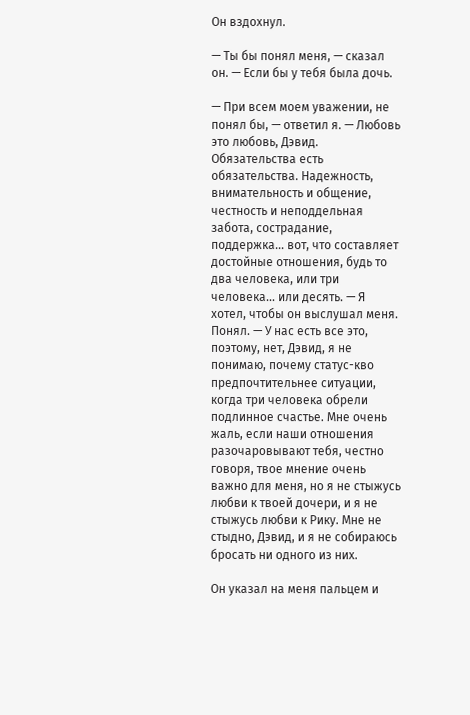Он вздохнул.

— Ты бы понял меня, — сказал он. — Если бы у тебя была дочь.

— При всем моем уважении, не понял бы, — ответил я. — Любовь это любовь, Дэвид. Обязательства есть обязательства. Надежность, внимательность и общение, честность и неподдельная забота, сострадание, поддержка… вот, что составляет достойные отношения, будь то два человека, или три человека… или десять. — Я хотел, чтобы он выслушал меня. Понял. — У нас есть все это, поэтому, нет, Дэвид, я не понимаю, почему статус-кво предпочтительнее ситуации, когда три человека обрели подлинное счастье. Мне очень жаль, если наши отношения разочаровывают тебя, честно говоря, твое мнение очень важно для меня, но я не стыжусь любви к твоей дочери, и я не стыжусь любви к Рику. Мне не стыдно, Дэвид, и я не собираюсь бросать ни одного из них.

Он указал на меня пальцем и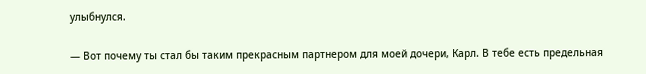улыбнулся.

— Вот почему ты стал бы таким прекрасным партнером для моей дочери, Карл. В тебе есть предельная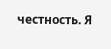честность. Я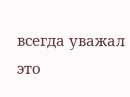всегда уважал это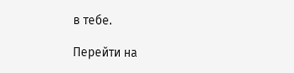в тебе.

Перейти на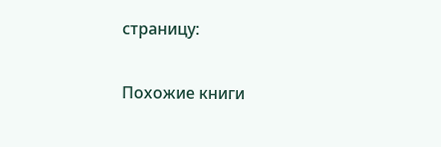страницу:

Похожие книги